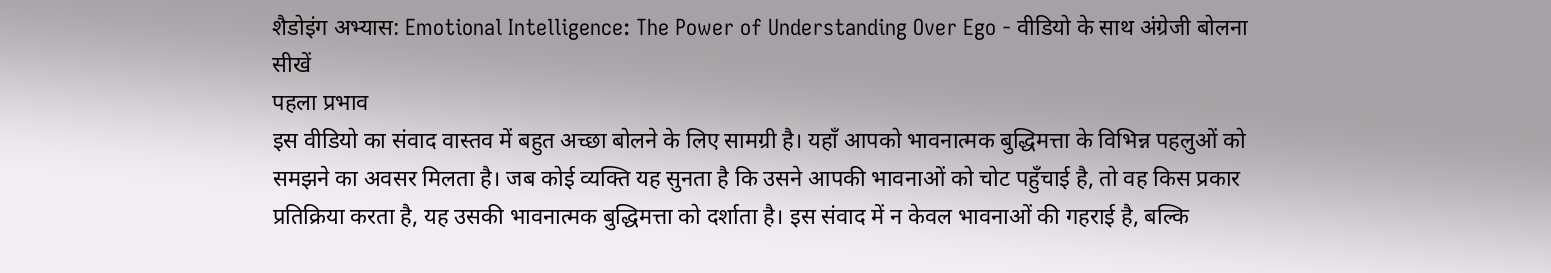शैडोइंग अभ्यास: Emotional Intelligence: The Power of Understanding Over Ego - वीडियो के साथ अंग्रेजी बोलना सीखें
पहला प्रभाव
इस वीडियो का संवाद वास्तव में बहुत अच्छा बोलने के लिए सामग्री है। यहाँ आपको भावनात्मक बुद्धिमत्ता के विभिन्न पहलुओं को समझने का अवसर मिलता है। जब कोई व्यक्ति यह सुनता है कि उसने आपकी भावनाओं को चोट पहुँचाई है, तो वह किस प्रकार प्रतिक्रिया करता है, यह उसकी भावनात्मक बुद्धिमत्ता को दर्शाता है। इस संवाद में न केवल भावनाओं की गहराई है, बल्कि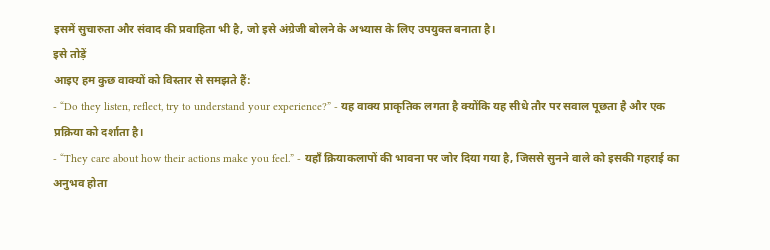इसमें सुचारुता और संवाद की प्रवाहिता भी है, जो इसे अंग्रेजी बोलने के अभ्यास के लिए उपयुक्त बनाता है।
इसे तोड़ें
आइए हम कुछ वाक्यों को विस्तार से समझते हैं:
- “Do they listen, reflect, try to understand your experience?” - यह वाक्य प्राकृतिक लगता है क्योंकि यह सीधे तौर पर सवाल पूछता है और एक प्रक्रिया को दर्शाता है।
- “They care about how their actions make you feel.” - यहाँ क्रियाकलापों की भावना पर जोर दिया गया है, जिससे सुनने वाले को इसकी गहराई का अनुभव होता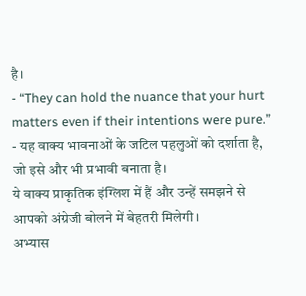है।
- “They can hold the nuance that your hurt matters even if their intentions were pure.” - यह वाक्य भावनाओं के जटिल पहलुओं को दर्शाता है, जो इसे और भी प्रभावी बनाता है।
ये वाक्य प्राकृतिक इंग्लिश में हैं और उन्हें समझने से आपको अंग्रेजी बोलने में बेहतरी मिलेगी।
अभ्यास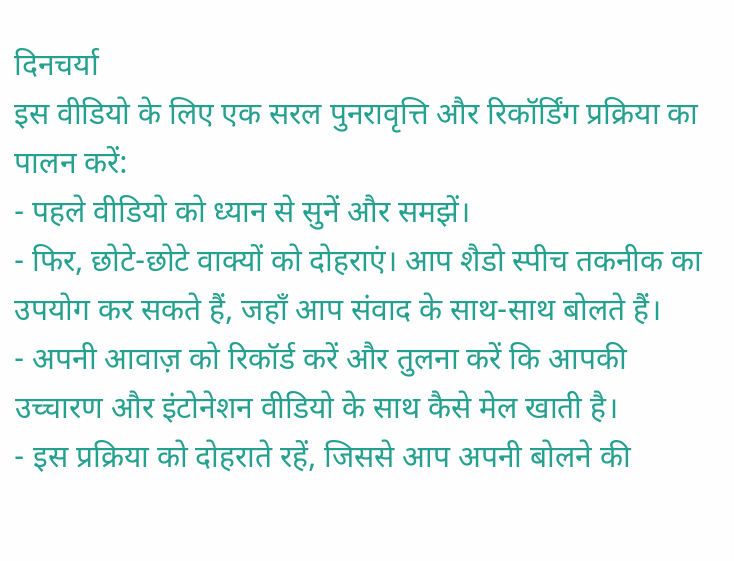दिनचर्या
इस वीडियो के लिए एक सरल पुनरावृत्ति और रिकॉर्डिंग प्रक्रिया का पालन करें:
- पहले वीडियो को ध्यान से सुनें और समझें।
- फिर, छोटे-छोटे वाक्यों को दोहराएं। आप शैडो स्पीच तकनीक का उपयोग कर सकते हैं, जहाँ आप संवाद के साथ-साथ बोलते हैं।
- अपनी आवाज़ को रिकॉर्ड करें और तुलना करें कि आपकी उच्चारण और इंटोनेशन वीडियो के साथ कैसे मेल खाती है।
- इस प्रक्रिया को दोहराते रहें, जिससे आप अपनी बोलने की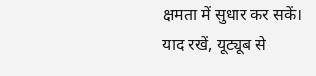क्षमता में सुधार कर सकें।
याद रखें, यूट्यूब से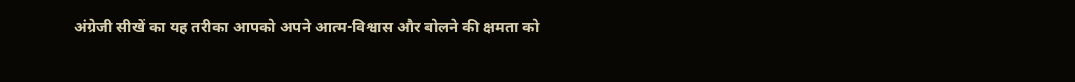अंग्रेजी सीखें का यह तरीका आपको अपने आत्म-विश्वास और बोलने की क्षमता को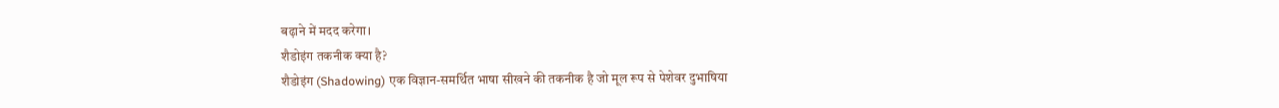बढ़ाने में मदद करेगा।
शैडोइंग तकनीक क्या है?
शैडोइंग (Shadowing) एक विज्ञान-समर्थित भाषा सीखने की तकनीक है जो मूल रूप से पेशेवर दुभाषिया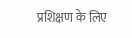प्रशिक्षण के लिए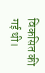विकसित की गई थी।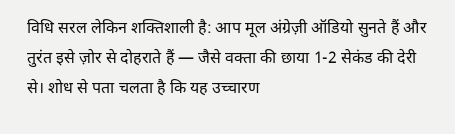विधि सरल लेकिन शक्तिशाली है: आप मूल अंग्रेज़ी ऑडियो सुनते हैं और तुरंत इसे ज़ोर से दोहराते हैं — जैसे वक्ता की छाया 1-2 सेकंड की देरी से। शोध से पता चलता है कि यह उच्चारण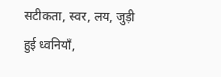सटीकता, स्वर, लय, जुड़ी हुई ध्वनियाँ,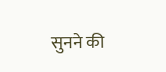सुनने की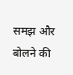समझ और बोलने की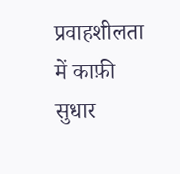प्रवाहशीलता में काफ़ी सुधार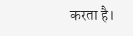करता है।